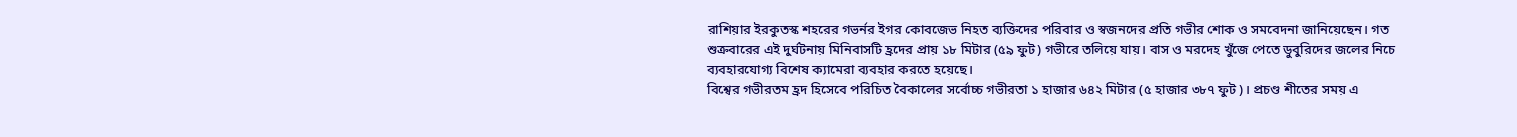রাশিয়ার ইরকুতস্ক শহরের গভর্নর ইগর কোবজেভ নিহত ব্যক্তিদের পরিবার ও স্বজনদের প্রতি গভীর শোক ও সমবেদনা জানিয়েছেন। গত শুক্রবারের এই দুর্ঘটনায় মিনিবাসটি হ্রদের প্রায় ১৮ মিটার (৫৯ ফুট) গভীরে তলিয়ে যায়। বাস ও মরদেহ খুঁজে পেতে ডুবুরিদের জলের নিচে ব্যবহারযোগ্য বিশেষ ক্যামেরা ব্যবহার করতে হয়েছে।
বিশ্বের গভীরতম হ্রদ হিসেবে পরিচিত বৈকালের সর্বোচ্চ গভীরতা ১ হাজার ৬৪২ মিটার (৫ হাজার ৩৮৭ ফুট)। প্রচণ্ড শীতের সময় এ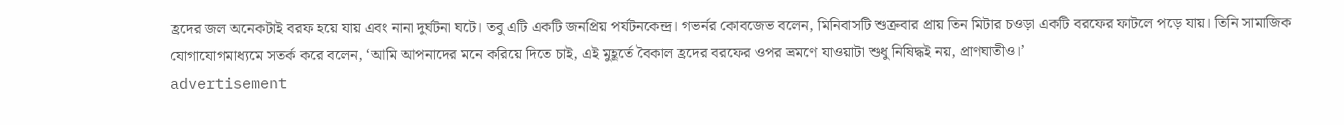হ্রদের জল অনেকটাই বরফ হয়ে যায় এবং নানা দুর্ঘটনা ঘটে। তবু এটি একটি জনপ্রিয় পর্যটনকেন্দ্র। গভর্নর কোবজেভ বলেন, মিনিবাসটি শুক্রবার প্রায় তিন মিটার চওড়া একটি বরফের ফাটলে পড়ে যায়। তিনি সামাজিক যোগাযোগমাধ্যমে সতর্ক করে বলেন, ‘আমি আপনাদের মনে করিয়ে দিতে চাই, এই মুহূর্তে বৈকাল হ্রদের বরফের ওপর ভ্রমণে যাওয়াটা শুধু নিষিদ্ধই নয়, প্রাণঘাতীও।’
advertisement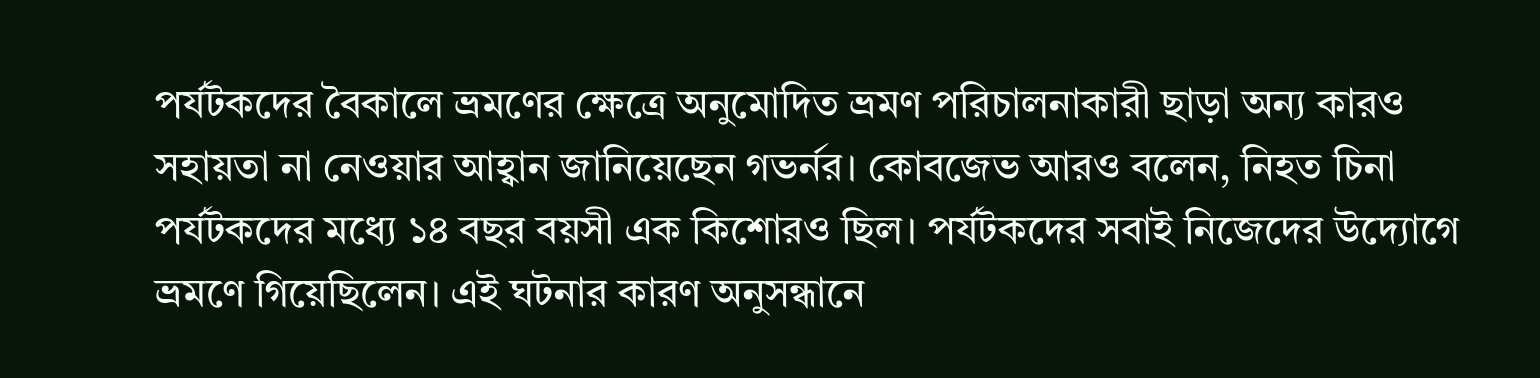পর্যটকদের বৈকালে ভ্রমণের ক্ষেত্রে অনুমোদিত ভ্রমণ পরিচালনাকারী ছাড়া অন্য কারও সহায়তা না নেওয়ার আহ্বান জানিয়েছেন গভর্নর। কোবজেভ আরও বলেন, নিহত চিনা পর্যটকদের মধ্যে ১৪ বছর বয়সী এক কিশোরও ছিল। পর্যটকদের সবাই নিজেদের উদ্যোগে ভ্রমণে গিয়েছিলেন। এই ঘটনার কারণ অনুসন্ধানে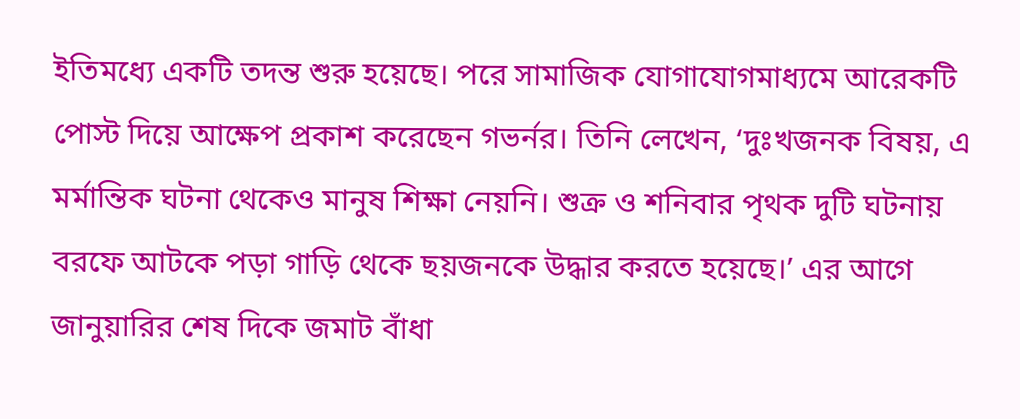ইতিমধ্যে একটি তদন্ত শুরু হয়েছে। পরে সামাজিক যোগাযোগমাধ্যমে আরেকটি পোস্ট দিয়ে আক্ষেপ প্রকাশ করেছেন গভর্নর। তিনি লেখেন, ‘দুঃখজনক বিষয়, এ মর্মান্তিক ঘটনা থেকেও মানুষ শিক্ষা নেয়নি। শুক্র ও শনিবার পৃথক দুটি ঘটনায় বরফে আটকে পড়া গাড়ি থেকে ছয়জনকে উদ্ধার করতে হয়েছে।’ এর আগে জানুয়ারির শেষ দিকে জমাট বাঁধা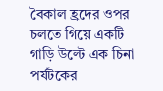বৈকাল হ্রদের ওপর চলতে গিয়ে একটি গাড়ি উল্টে এক চিনা পর্যটকের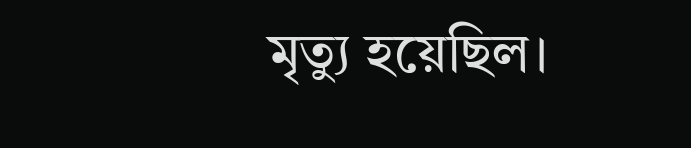মৃত্যু হয়েছিল।